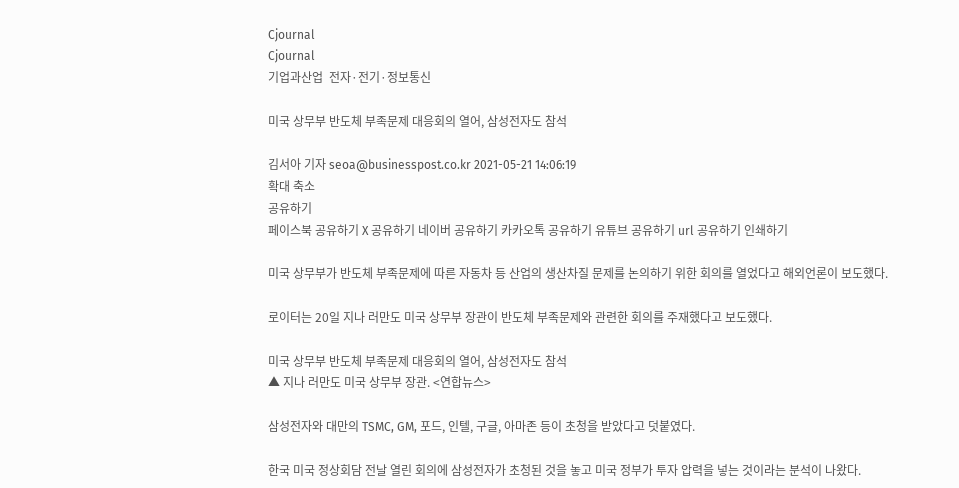Cjournal
Cjournal
기업과산업  전자·전기·정보통신

미국 상무부 반도체 부족문제 대응회의 열어, 삼성전자도 참석

김서아 기자 seoa@businesspost.co.kr 2021-05-21 14:06:19
확대 축소
공유하기
페이스북 공유하기 X 공유하기 네이버 공유하기 카카오톡 공유하기 유튜브 공유하기 url 공유하기 인쇄하기

미국 상무부가 반도체 부족문제에 따른 자동차 등 산업의 생산차질 문제를 논의하기 위한 회의를 열었다고 해외언론이 보도했다.

로이터는 20일 지나 러만도 미국 상무부 장관이 반도체 부족문제와 관련한 회의를 주재했다고 보도했다.

미국 상무부 반도체 부족문제 대응회의 열어, 삼성전자도 참석
▲ 지나 러만도 미국 상무부 장관. <연합뉴스>

삼성전자와 대만의 TSMC, GM, 포드, 인텔, 구글, 아마존 등이 초청을 받았다고 덧붙였다.

한국 미국 정상회담 전날 열린 회의에 삼성전자가 초청된 것을 놓고 미국 정부가 투자 압력을 넣는 것이라는 분석이 나왔다.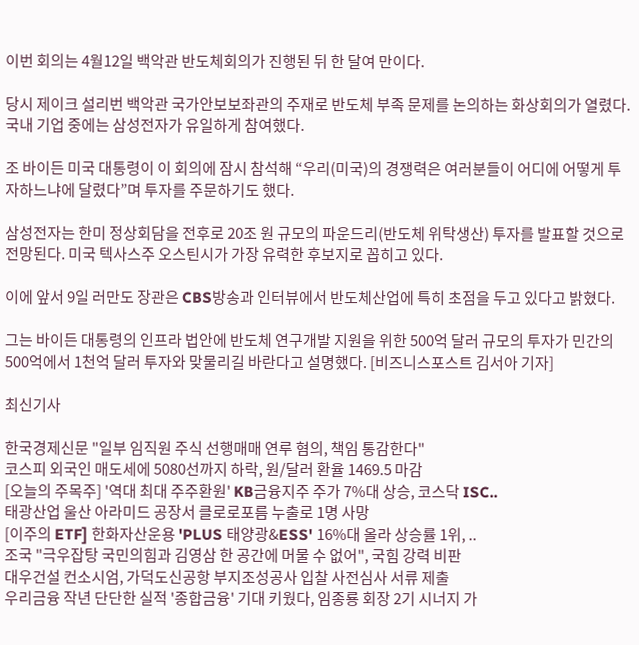이번 회의는 4월12일 백악관 반도체회의가 진행된 뒤 한 달여 만이다.

당시 제이크 설리번 백악관 국가안보보좌관의 주재로 반도체 부족 문제를 논의하는 화상회의가 열렸다. 국내 기업 중에는 삼성전자가 유일하게 참여했다.

조 바이든 미국 대통령이 이 회의에 잠시 참석해 “우리(미국)의 경쟁력은 여러분들이 어디에 어떻게 투자하느냐에 달렸다”며 투자를 주문하기도 했다.

삼성전자는 한미 정상회담을 전후로 20조 원 규모의 파운드리(반도체 위탁생산) 투자를 발표할 것으로 전망된다. 미국 텍사스주 오스틴시가 가장 유력한 후보지로 꼽히고 있다.

이에 앞서 9일 러만도 장관은 CBS방송과 인터뷰에서 반도체산업에 특히 초점을 두고 있다고 밝혔다.

그는 바이든 대통령의 인프라 법안에 반도체 연구개발 지원을 위한 500억 달러 규모의 투자가 민간의 500억에서 1천억 달러 투자와 맞물리길 바란다고 설명했다. [비즈니스포스트 김서아 기자]

최신기사

한국경제신문 "일부 임직원 주식 선행매매 연루 혐의, 책임 통감한다"
코스피 외국인 매도세에 5080선까지 하락, 원/달러 환율 1469.5 마감
[오늘의 주목주] '역대 최대 주주환원' KB금융지주 주가 7%대 상승, 코스닥 ISC..
태광산업 울산 아라미드 공장서 클로로포름 누출로 1명 사망
[이주의 ETF] 한화자산운용 'PLUS 태양광&ESS' 16%대 올라 상승률 1위, ..
조국 "극우잡탕 국민의힘과 김영삼 한 공간에 머물 수 없어", 국힘 강력 비판
대우건설 컨소시엄, 가덕도신공항 부지조성공사 입찰 사전심사 서류 제출
우리금융 작년 단단한 실적 '종합금융' 기대 키웠다, 임종룡 회장 2기 시너지 가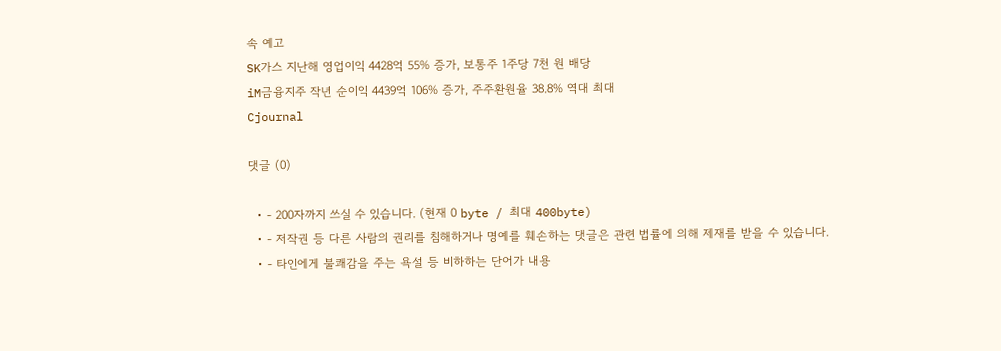속 예고
SK가스 지난해 영업이익 4428억 55% 증가, 보통주 1주당 7천 원 배당
iM금융지주 작년 순이익 4439억 106% 증가, 주주환원율 38.8% 역대 최대
Cjournal

댓글 (0)

  • - 200자까지 쓰실 수 있습니다. (현재 0 byte / 최대 400byte)
  • - 저작권 등 다른 사람의 권리를 침해하거나 명예를 훼손하는 댓글은 관련 법률에 의해 제재를 받을 수 있습니다.
  • - 타인에게 불쾌감을 주는 욕설 등 비하하는 단어가 내용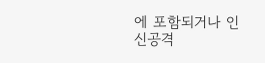에 포함되거나 인신공격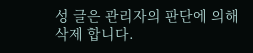성 글은 관리자의 판단에 의해 삭제 합니다.